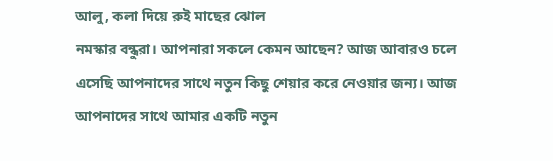আলু, কলা দিয়ে রুই মাছের ঝোল
নমস্কার বন্ধুরা। আপনারা সকলে কেমন আছেন? আজ আবারও চলে এসেছি আপনাদের সাথে নতুন কিছু শেয়ার করে নেওয়ার জন্য। আজ আপনাদের সাথে আমার একটি নতুন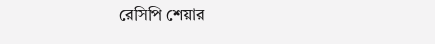রেসিপি শেয়ার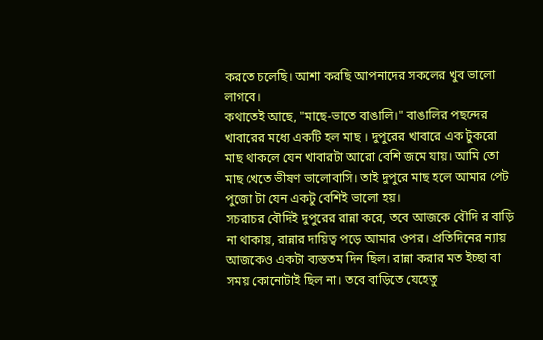করতে চলেছি। আশা করছি আপনাদের সকলের খুব ভালো লাগবে।
কথাতেই আছে, "মাছে-ভাতে বাঙালি।" বাঙালির পছন্দের খাবারের মধ্যে একটি হল মাছ । দুপুরের খাবারে এক টুকরো মাছ থাকলে যেন খাবারটা আরো বেশি জমে যায়। আমি তো মাছ খেতে ভীষণ ভালোবাসি। তাই দুপুরে মাছ হলে আমার পেট পুজো টা যেন একটু বেশিই ভালো হয়।
সচরাচর বৌদিই দুপুরের রান্না করে, তবে আজকে বৌদি র বাড়ি না থাকায়, রান্নার দায়িত্ব পড়ে আমার ওপর। প্রতিদিনের ন্যায় আজকেও একটা ব্যস্ততম দিন ছিল। রান্না করার মত ইচ্ছা বা সময় কোনোটাই ছিল না। তবে বাড়িতে যেহেতু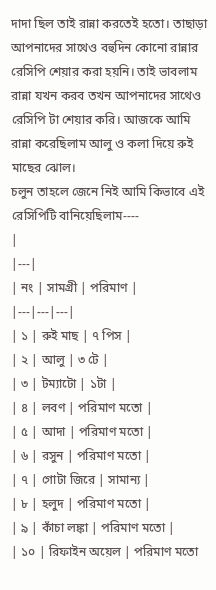দাদা ছিল তাই রান্না করতেই হতো। তাছাড়া আপনাদের সাথেও বহুদিন কোনো রান্নার রেসিপি শেয়ার করা হয়নি। তাই ভাবলাম রান্না যখন করব তখন আপনাদের সাথেও রেসিপি টা শেয়ার করি। আজকে আমি রান্না করেছিলাম আলু ও কলা দিয়ে রুই মাছের ঝোল।
চলুন তাহলে জেনে নিই আমি কিভাবে এই রেসিপিটি বানিয়েছিলাম----
|
|---|
| নং | সামগ্রী | পরিমাণ |
|---|---|---|
| ১ | রুই মাছ | ৭ পিস |
| ২ | আলু | ৩ টে |
| ৩ | টম্যাটো | ১টা |
| ৪ | লবণ | পরিমাণ মতো |
| ৫ | আদা | পরিমাণ মতো |
| ৬ | রসুন | পরিমাণ মতো |
| ৭ | গোটা জিরে | সামান্য |
| ৮ | হলুদ | পরিমাণ মতো |
| ৯ | কাঁচা লঙ্কা | পরিমাণ মতো |
| ১০ | রিফাইন অয়েল | পরিমাণ মতো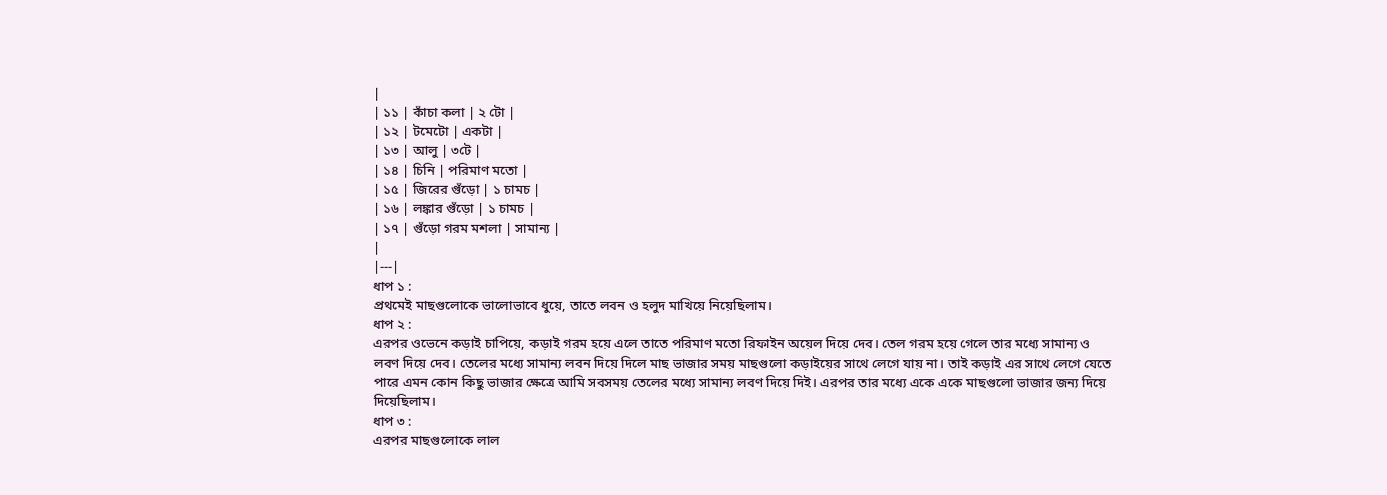|
| ১১ | কাঁচা কলা | ২ টো |
| ১২ | টমেটো | একটা |
| ১৩ | আলু | ৩টে |
| ১৪ | চিনি | পরিমাণ মতো |
| ১৫ | জিরের গুঁড়ো | ১ চামচ |
| ১৬ | লঙ্কার গুঁড়ো | ১ চামচ |
| ১৭ | গুঁড়ো গরম মশলা | সামান্য |
|
|---|
ধাপ ১ :
প্রথমেই মাছগুলোকে ভালোভাবে ধুয়ে, তাতে লবন ও হলুদ মাখিয়ে নিয়েছিলাম।
ধাপ ২ :
এরপর ওভেনে কড়াই চাপিয়ে, কড়াই গরম হয়ে এলে তাতে পরিমাণ মতো রিফাইন অয়েল দিয়ে দেব। তেল গরম হয়ে গেলে তার মধ্যে সামান্য ও লবণ দিয়ে দেব। তেলের মধ্যে সামান্য লবন দিয়ে দিলে মাছ ভাজার সময় মাছগুলো কড়াইয়ের সাথে লেগে যায় না। তাই কড়াই এর সাথে লেগে যেতে পারে এমন কোন কিছু ভাজার ক্ষেত্রে আমি সবসময় তেলের মধ্যে সামান্য লবণ দিয়ে দিই। এরপর তার মধ্যে একে একে মাছগুলো ভাজার জন্য দিয়ে দিয়েছিলাম।
ধাপ ৩ :
এরপর মাছগুলোকে লাল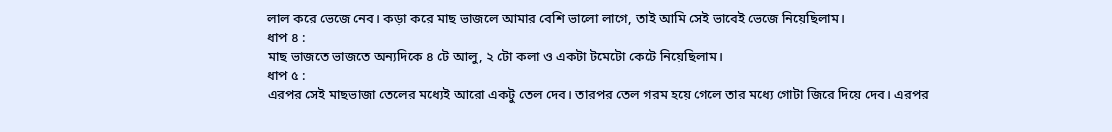লাল করে ভেজে নেব। কড়া করে মাছ ভাজলে আমার বেশি ভালো লাগে, তাই আমি সেই ভাবেই ভেজে নিয়েছিলাম।
ধাপ ৪ :
মাছ ভাজতে ভাজতে অন্যদিকে ৪ টে আলু, ২ টো কলা ও একটা টমেটো কেটে নিয়েছিলাম।
ধাপ ৫ :
এরপর সেই মাছভাজা তেলের মধ্যেই আরো একটু তেল দেব। তারপর তেল গরম হয়ে গেলে তার মধ্যে গোটা জিরে দিয়ে দেব। এরপর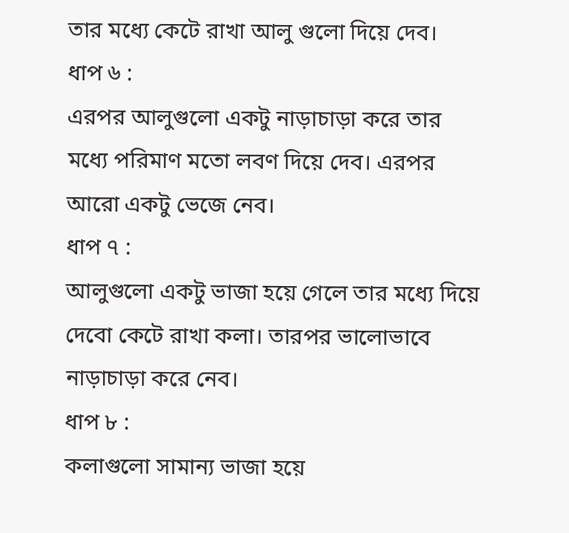তার মধ্যে কেটে রাখা আলু গুলো দিয়ে দেব।
ধাপ ৬ :
এরপর আলুগুলো একটু নাড়াচাড়া করে তার মধ্যে পরিমাণ মতো লবণ দিয়ে দেব। এরপর আরো একটু ভেজে নেব।
ধাপ ৭ :
আলুগুলো একটু ভাজা হয়ে গেলে তার মধ্যে দিয়ে দেবো কেটে রাখা কলা। তারপর ভালোভাবে নাড়াচাড়া করে নেব।
ধাপ ৮ :
কলাগুলো সামান্য ভাজা হয়ে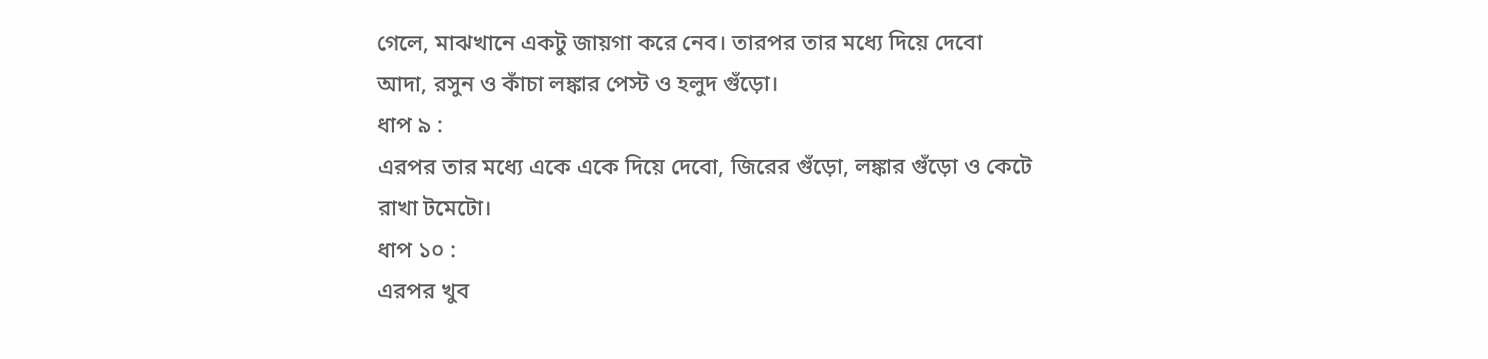গেলে, মাঝখানে একটু জায়গা করে নেব। তারপর তার মধ্যে দিয়ে দেবো আদা, রসুন ও কাঁচা লঙ্কার পেস্ট ও হলুদ গুঁড়ো।
ধাপ ৯ :
এরপর তার মধ্যে একে একে দিয়ে দেবো, জিরের গুঁড়ো, লঙ্কার গুঁড়ো ও কেটে রাখা টমেটো।
ধাপ ১০ :
এরপর খুব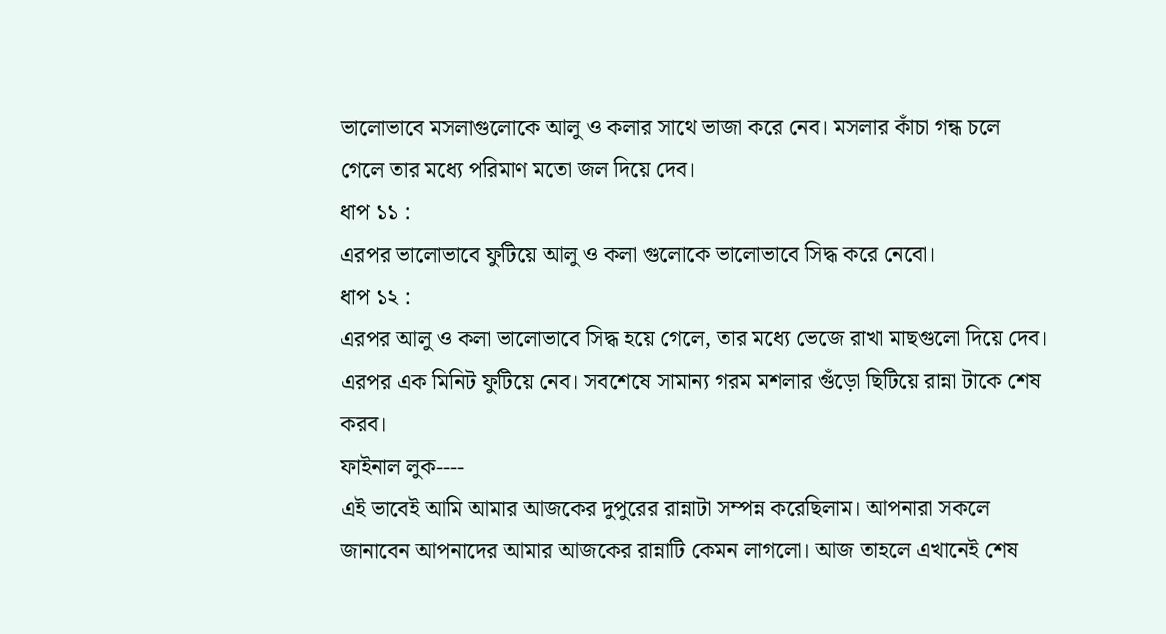ভালোভাবে মসলাগুলোকে আলু ও কলার সাথে ভাজা করে নেব। মসলার কাঁচা গন্ধ চলে গেলে তার মধ্যে পরিমাণ মতো জল দিয়ে দেব।
ধাপ ১১ :
এরপর ভালোভাবে ফুটিয়ে আলু ও কলা গুলোকে ভালোভাবে সিদ্ধ করে নেবো।
ধাপ ১২ :
এরপর আলু ও কলা ভালোভাবে সিদ্ধ হয়ে গেলে, তার মধ্যে ভেজে রাখা মাছগুলো দিয়ে দেব। এরপর এক মিনিট ফুটিয়ে নেব। সবশেষে সামান্য গরম মশলার গুঁড়ো ছিটিয়ে রান্না টাকে শেষ করব।
ফাইনাল লুক----
এই ভাবেই আমি আমার আজকের দুপুরের রান্নাটা সম্পন্ন করেছিলাম। আপনারা সকলে জানাবেন আপনাদের আমার আজকের রান্নাটি কেমন লাগলো। আজ তাহলে এখানেই শেষ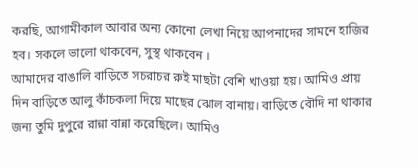করছি, আগামীকাল আবার অন্য কোনো লেখা নিয়ে আপনাদের সামনে হাজির হব। সকলে ভালো থাকবেন, সুস্থ থাকবেন ।
আমাদের বাঙালি বাড়িতে সচরাচর রুই মাছটা বেশি খাওয়া হয়। আমিও প্রায় দিন বাড়িতে আলু কাঁচকলা দিয়ে মাছের ঝোল বানায়। বাড়িতে বৌদি না থাকার জন্য তুমি দুপুরে রান্না বান্না করেছিলে। আমিও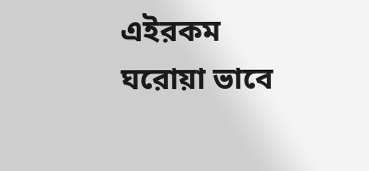এইরকম ঘরোয়া ভাবে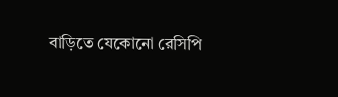বাড়িতে যেকোনো রেসিপি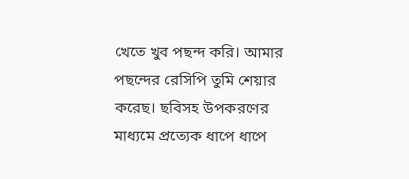খেতে খুব পছন্দ করি। আমার পছন্দের রেসিপি তুমি শেয়ার করেছ। ছবিসহ উপকরণের মাধ্যমে প্রত্যেক ধাপে ধাপে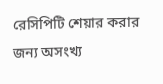রেসিপিটি শেয়ার করার জন্য অসংখ্য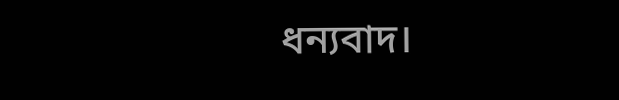ধন্যবাদ।